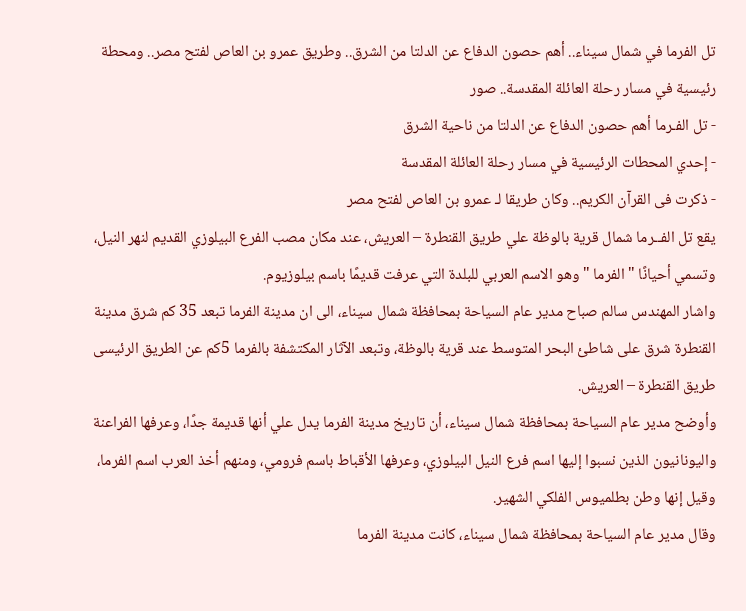تل الفرما في شمال سيناء.. أهم حصون الدفاع عن الدلتا من الشرق.. وطريق عمرو بن العاص لفتح مصر.. ومحطة رئيسية في مسار رحلة العائلة المقدسة.. صور
- تل الفـرما أهم حصون الدفاع عن الدلتا من ناحية الشرق
- إحدي المحطات الرئيسية في مسار رحلة العائلة المقدسة
- ذكرت فى القرآن الكريم.. وكان طريقا لـ عمرو بن العاص لفتح مصر
يقع تل الفــرما شمال قرية بالوظة علي طريق القنطرة – العريش، عند مكان مصب الفرع البيلوزي القديم لنهر النيل، وتسمي أحيانًا " الفرما " وهو الاسم العربي للبلدة التي عرفت قديمًا باسم بيلوزيوم.
واشار المهندس سالم صباح مدير عام السياحة بمحافظة شمال سيناء، الى ان مدينة الفرما تبعد 35 كم شرق مدينة القنطرة شرق على شاطئ البحر المتوسط عند قرية بالوظة، وتبعد الآثار المكتشفة بالفرما 5كم عن الطريق الرئيسى طريق القنطرة – العريش.
وأوضح مدير عام السياحة بمحافظة شمال سيناء، أن تاريخ مدينة الفرما يدل علي أنها قديمة جدًا، وعرفها الفراعنة واليونانيون الذين نسبوا إليها اسم فرع النيل البيلوزي، وعرفها الأقباط باسم فرومي، ومنهم أخذ العرب اسم الفرما، وقيل إنها وطن بطلميوس الفلكي الشهير.
وقال مدير عام السياحة بمحافظة شمال سيناء، كانت مدينة الفرما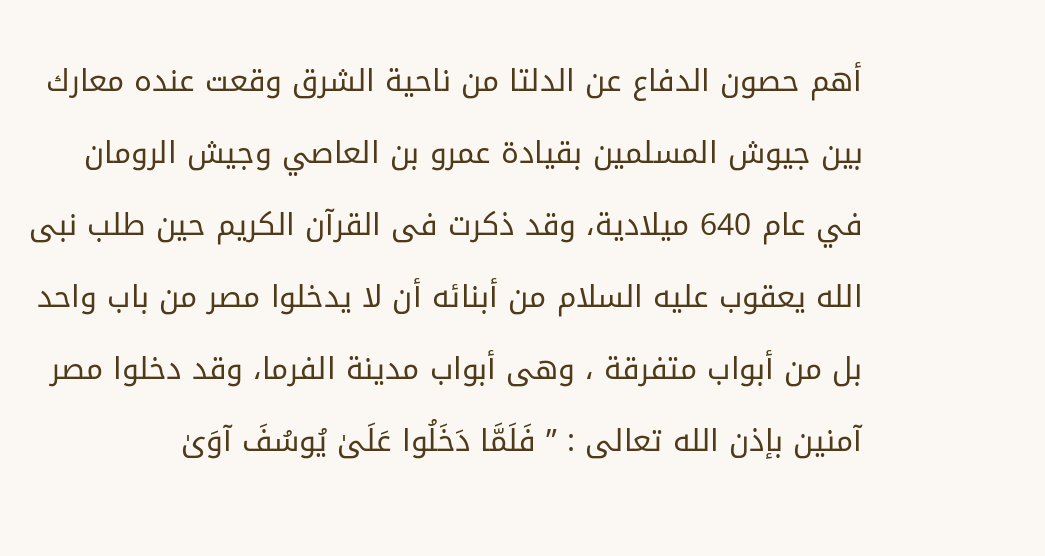أهم حصون الدفاع عن الدلتا من ناحية الشرق وقعت عنده معارك بين جيوش المسلمين بقيادة عمرو بن العاصي وجيش الرومان في عام 640 ميلادية، وقد ذكرت فى القرآن الكريم حين طلب نبى الله يعقوب عليه السلام من أبنائه أن لا يدخلوا مصر من باب واحد بل من أبواب متفرقة ، وهى أبواب مدينة الفرما، وقد دخلوا مصر آمنين بإذن الله تعالى : ” فَلَمَّا دَخَلُوا عَلَىٰ يُوسُفَ آوَىٰ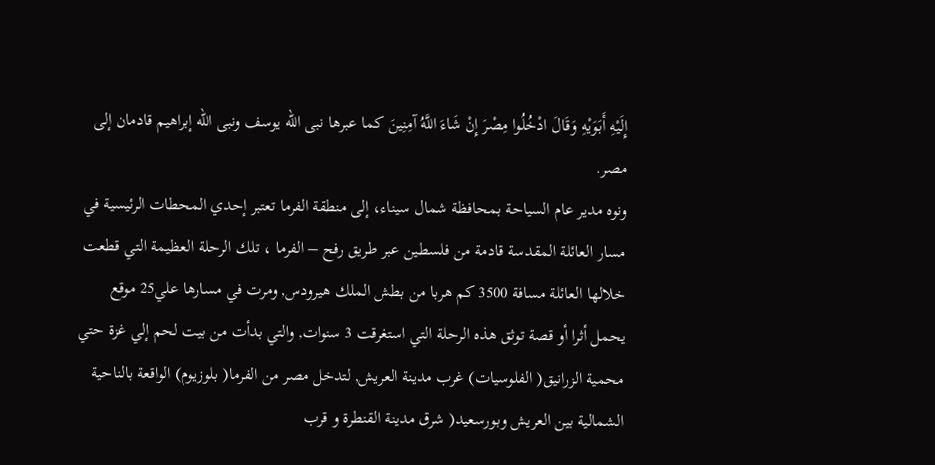إِلَيْهِ أَبَوَيْهِ وَقَالَ ادْخُلُوا مِصْرَ إِنْ شَاءَ اللَّهُ آمِنِينَ كما عبرها نبى الله يوسف ونبى الله إبراهيم قادمان إلى مصر.
ونوه مدير عام السياحة بمحافظة شمال سيناء، إلى منطقة الفرما تعتبر إحدي المحطات الرئيسية في مسار العائلة المقدسة قادمة من فلسطين عبر طريق رفح – الفرما ، تلك الرحلة العظيمة التي قطعت خلالها العائلة مسافة 3500 كم هربا من بطش الملك هيرودس, ومرت في مسارها علي25 موقع يحمل أثرا أو قصة توثق هذه الرحلة التي استغرقت 3 سنوات, والتي بدأت من بيت لحم إلي غزة حتي محمية الزرانيق( الفلوسيات) غرب مدينة العريش, لتدخل مصر من الفرما( بلوزيوم) الواقعة بالناحية الشمالية بين العريش وبورسعيد( شرق مدينة القنطرة و قرب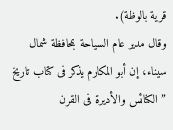قرية بالوظة).
وقال مدير عام السياحة بمحافظة شمال سيناء، إن أبو المكارم يذكر فى كتاب تاريخ ” الكنائس والأديرة فى القرن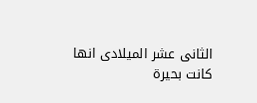الثانى عشر الميلادى انها كانت بحيرة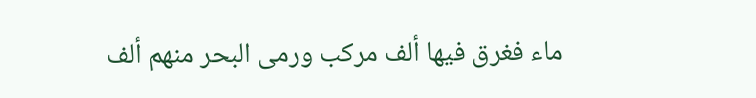ماء فغرق فيها ألف مركب ورمى البحر منهم ألف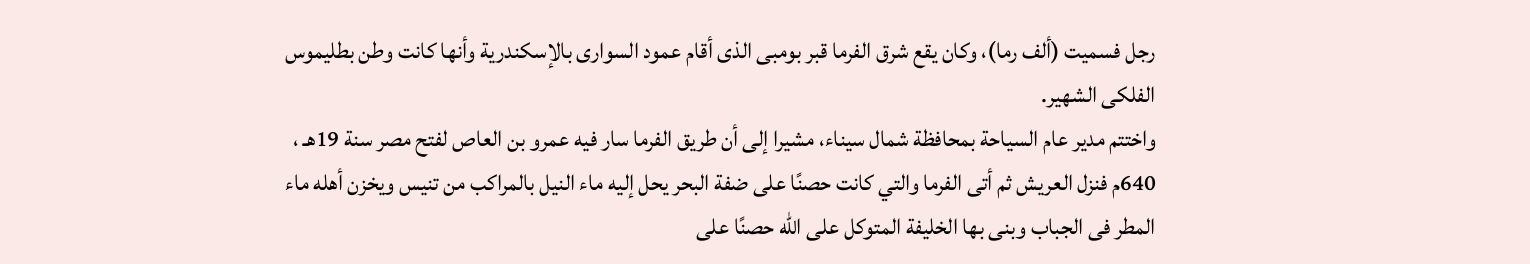رجل فسميت (ألف رما)، وكان يقع شرق الفرما قبر بومبى الذى أقام عمود السوارى بالإسكندرية وأنها كانت وطن بطليموس الفلكى الشهير.
واختتم مدير عام السياحة بمحافظة شمال سيناء، مشيرا إلى أن طريق الفرما سار فيه عمرو بن العاص لفتح مصر سنة 19هـ ، 640م فنزل العريش ثم أتى الفرما والتي كانت حصنًا على ضفة البحر يحل إليه ماء النيل بالمراكب من تنيس ويخزن أهله ماء المطر فى الجباب وبنى بها الخليفة المتوكل على الله حصنًا على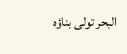البحر تولى بناؤه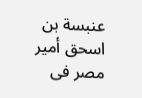عنبسة بن اسحق أمير مصر فى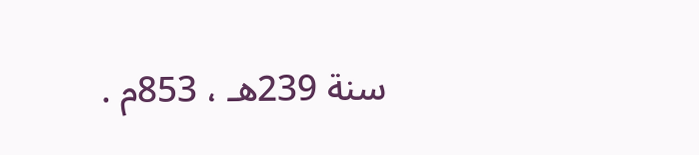سنة 239هـ ، 853م .